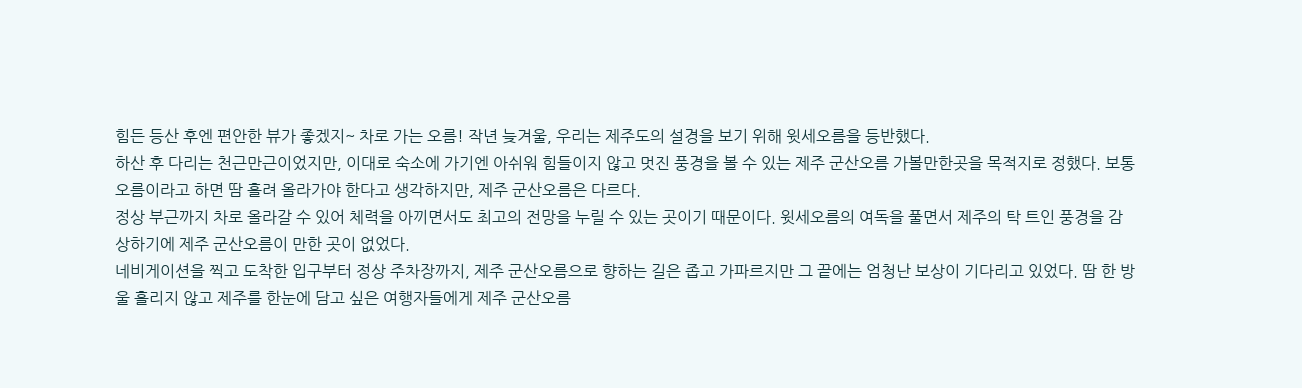힘든 등산 후엔 편안한 뷰가 좋겠지~ 차로 가는 오름! 작년 늦겨울, 우리는 제주도의 설경을 보기 위해 윗세오름을 등반했다.
하산 후 다리는 천근만근이었지만, 이대로 숙소에 가기엔 아쉬워 힘들이지 않고 멋진 풍경을 볼 수 있는 제주 군산오름 가볼만한곳을 목적지로 정했다. 보통 오름이라고 하면 땀 흘려 올라가야 한다고 생각하지만, 제주 군산오름은 다르다.
정상 부근까지 차로 올라갈 수 있어 체력을 아끼면서도 최고의 전망을 누릴 수 있는 곳이기 때문이다. 윗세오름의 여독을 풀면서 제주의 탁 트인 풍경을 감상하기에 제주 군산오름이 만한 곳이 없었다.
네비게이션을 찍고 도착한 입구부터 정상 주차장까지, 제주 군산오름으로 향하는 길은 좁고 가파르지만 그 끝에는 엄청난 보상이 기다리고 있었다. 땀 한 방울 흘리지 않고 제주를 한눈에 담고 싶은 여행자들에게 제주 군산오름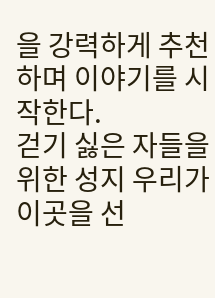을 강력하게 추천하며 이야기를 시작한다.
걷기 싫은 자들을 위한 성지 우리가 이곳을 선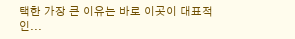택한 가장 큰 이유는 바로 이곳이 대표적인...